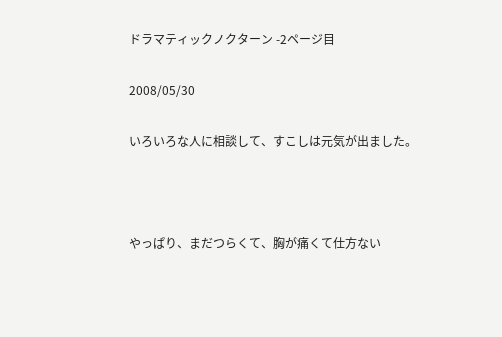ドラマティックノクターン -2ページ目

2008/05/30

いろいろな人に相談して、すこしは元気が出ました。



やっぱり、まだつらくて、胸が痛くて仕方ない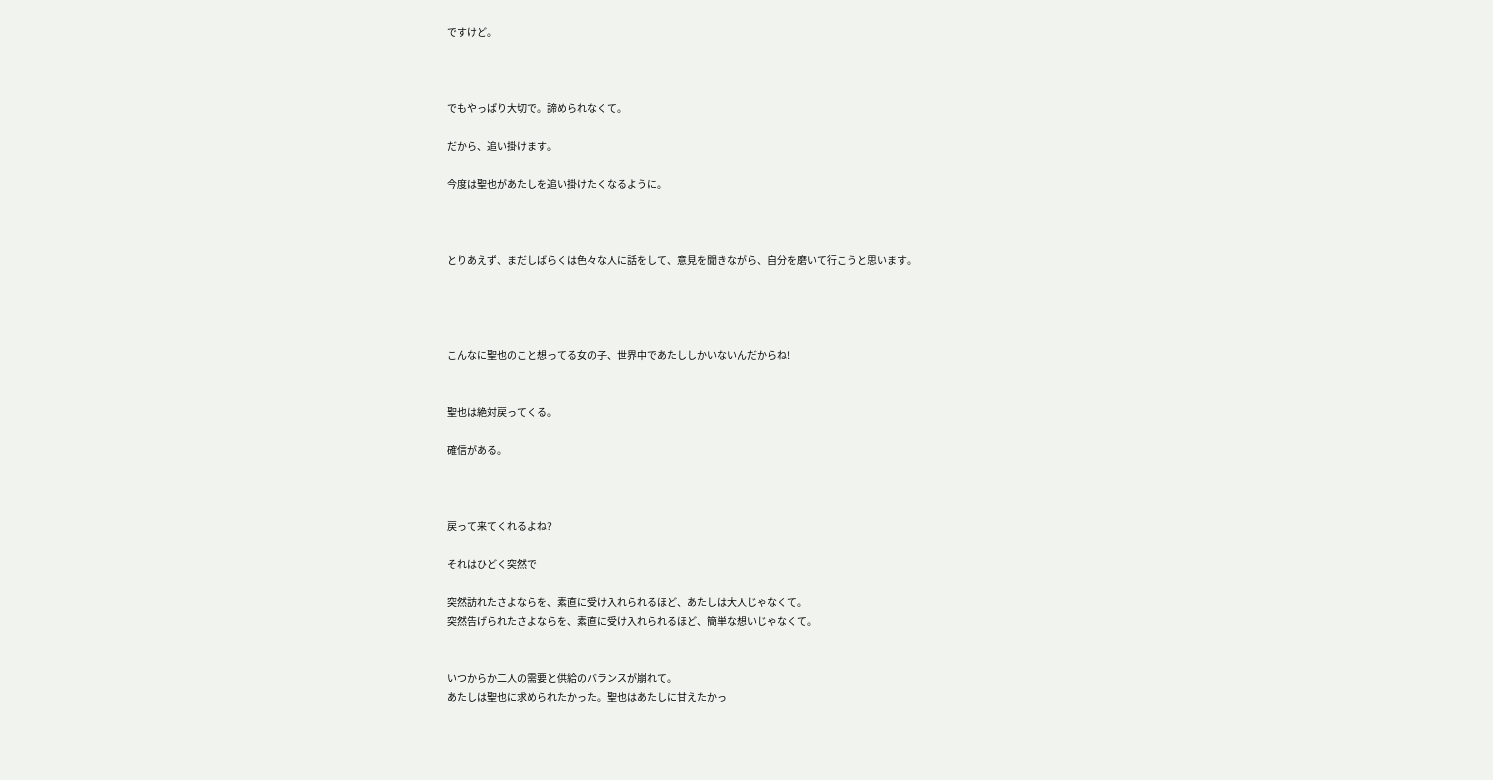ですけど。



でもやっぱり大切で。諦められなくて。

だから、追い掛けます。

今度は聖也があたしを追い掛けたくなるように。



とりあえず、まだしばらくは色々な人に話をして、意見を聞きながら、自分を磨いて行こうと思います。




こんなに聖也のこと想ってる女の子、世界中であたししかいないんだからね!


聖也は絶対戻ってくる。

確信がある。



戻って来てくれるよね?

それはひどく突然で

突然訪れたさよならを、素直に受け入れられるほど、あたしは大人じゃなくて。
突然告げられたさよならを、素直に受け入れられるほど、簡単な想いじゃなくて。


いつからか二人の需要と供給のバランスが崩れて。
あたしは聖也に求められたかった。聖也はあたしに甘えたかっ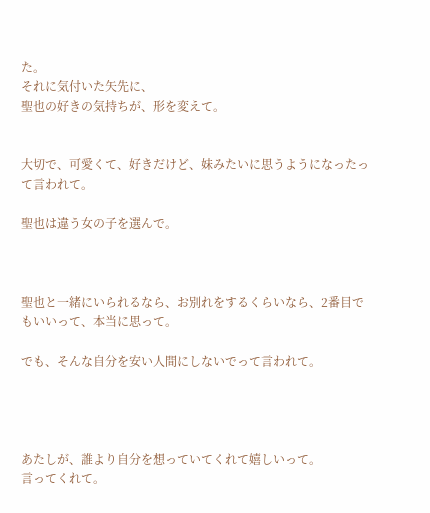た。
それに気付いた矢先に、
聖也の好きの気持ちが、形を変えて。


大切で、可愛くて、好きだけど、妹みたいに思うようになったって言われて。

聖也は違う女の子を選んで。



聖也と一緒にいられるなら、お別れをするくらいなら、2番目でもいいって、本当に思って。

でも、そんな自分を安い人間にしないでって言われて。




あたしが、誰より自分を想っていてくれて嬉しいって。
言ってくれて。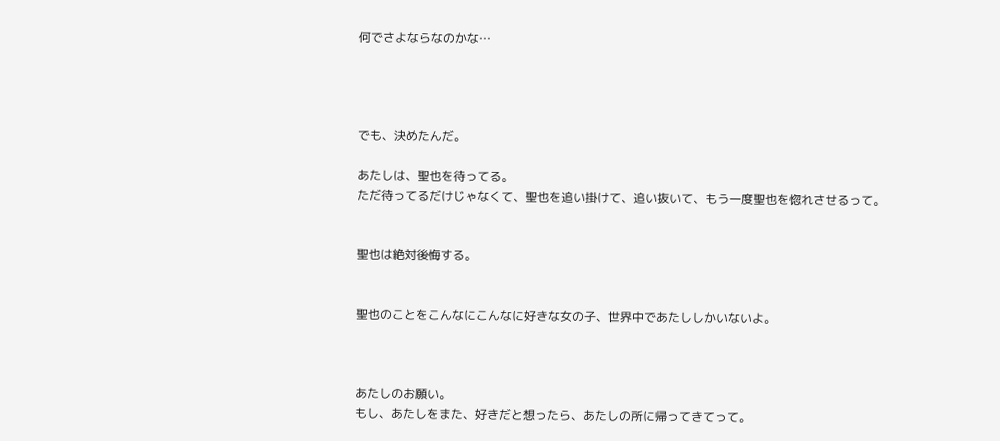何でさよならなのかな…




でも、決めたんだ。

あたしは、聖也を待ってる。
ただ待ってるだけじゃなくて、聖也を追い掛けて、追い抜いて、もう一度聖也を惚れさせるって。


聖也は絶対後悔する。


聖也のことをこんなにこんなに好きな女の子、世界中であたししかいないよ。



あたしのお願い。
もし、あたしをまた、好きだと想ったら、あたしの所に帰ってきてって。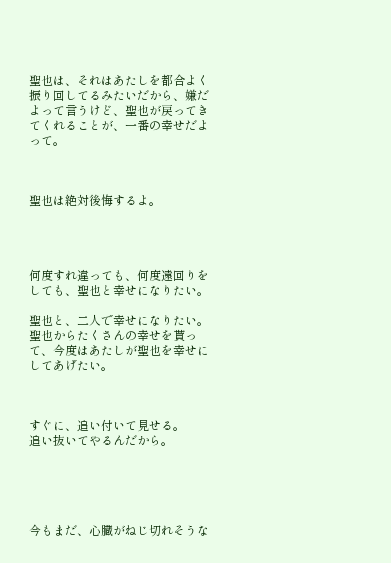聖也は、それはあたしを都合よく振り回してるみたいだから、嫌だよって言うけど、聖也が戻ってきてくれることが、一番の幸せだよって。



聖也は絶対後悔するよ。




何度すれ違っても、何度遠回りをしても、聖也と幸せになりたい。

聖也と、二人で幸せになりたい。
聖也からたくさんの幸せを貰って、今度はあたしが聖也を幸せにしてあげたい。



すぐに、追い付いて見せる。
追い抜いてやるんだから。





今もまだ、心臓がねじ切れそうな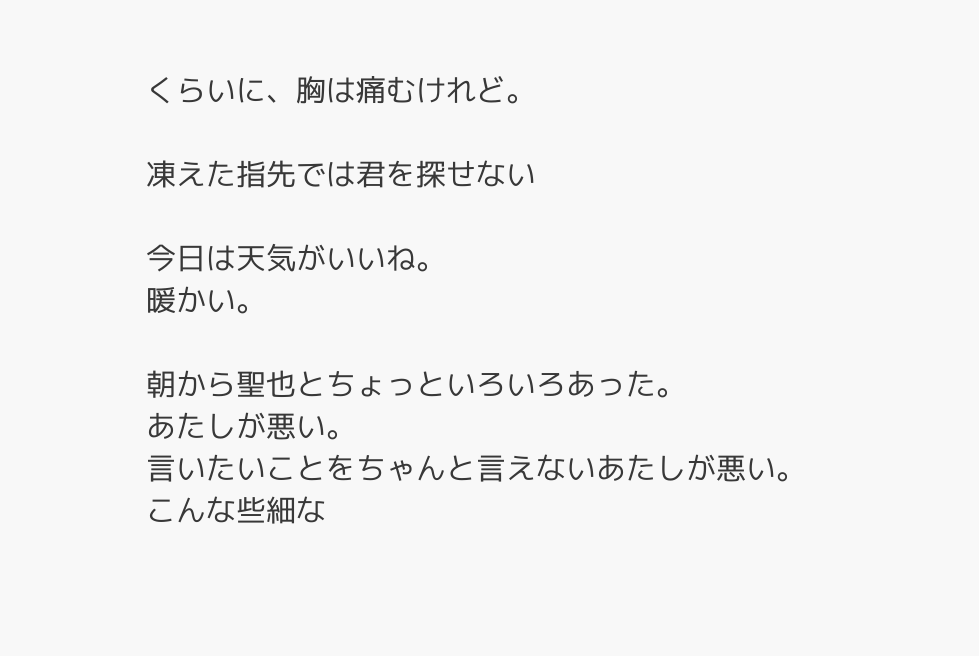くらいに、胸は痛むけれど。

凍えた指先では君を探せない

今日は天気がいいね。
暖かい。

朝から聖也とちょっといろいろあった。
あたしが悪い。
言いたいことをちゃんと言えないあたしが悪い。
こんな些細な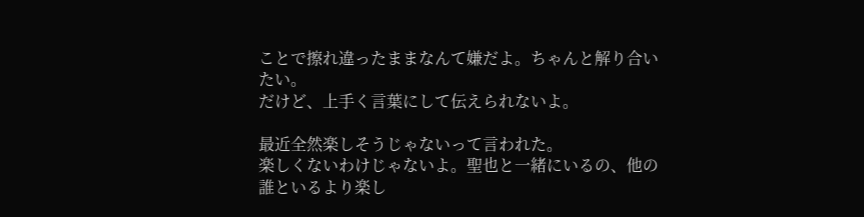ことで擦れ違ったままなんて嫌だよ。ちゃんと解り合いたい。
だけど、上手く言葉にして伝えられないよ。

最近全然楽しそうじゃないって言われた。
楽しくないわけじゃないよ。聖也と一緒にいるの、他の誰といるより楽し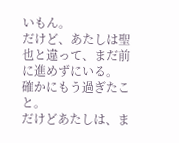いもん。
だけど、あたしは聖也と違って、まだ前に進めずにいる。
確かにもう過ぎたこと。
だけどあたしは、ま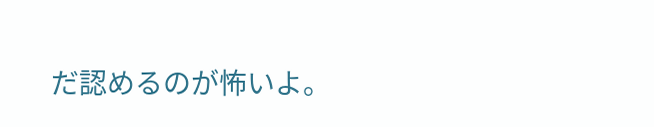だ認めるのが怖いよ。